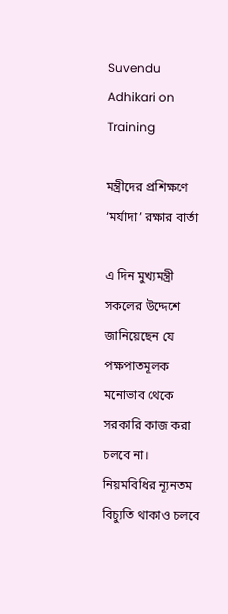Suvendu Adhikari on Training

মন্ত্রীদের প্রশিক্ষণে ‘মর্যাদা’ রক্ষার বার্তা

এ দিন মুখ্যমন্ত্রী সকলের উদ্দেশে জানিয়েছেন যে পক্ষপাতমূলক মনোভাব থেকে সরকারি কাজ করা চলবে না। নিয়মবিধির ন্যূনতম বিচ্যুতি থাকাও চলবে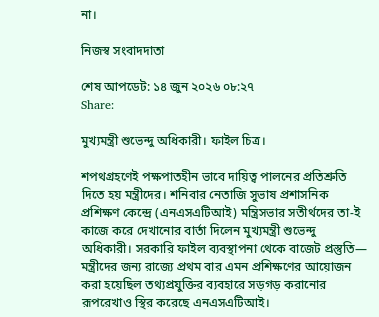না।

নিজস্ব সংবাদদাতা

শেষ আপডেট: ১৪ জুন ২০২৬ ০৮:২৭
Share:

মুখ্যমন্ত্রী শুভেন্দু অধিকারী। ফাইল চিত্র।

শপথগ্রহণেই পক্ষপাতহীন ভাবে দায়িত্ব পালনের প্রতিশ্রুতি দিতে হয় মন্ত্রীদের। শনিবার নেতাজি সুভাষ প্রশাসনিক প্রশিক্ষণ কেন্দ্রে (এনএসএটিআই) মন্ত্রিসভার সতীর্থদের তা-ই কাজে করে দেখানোর বার্তা দিলেন মুখ্যমন্ত্রী শুভেন্দু অধিকারী। সরকারি ফাইল ব্যবস্থাপনা থেকে বাজেট প্রস্তুতি— মন্ত্রীদের জন্য রাজ্যে প্রথম বার এমন প্রশিক্ষণের আয়োজন করা হয়েছিল তথ্যপ্রযুক্তির ব্যবহারে সড়গড় করানোর রূপরেখাও স্থির করেছে এনএসএটিআই।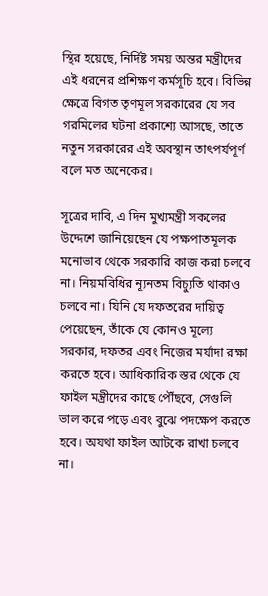স্থির হয়েছে, নির্দিষ্ট সময় অন্তর মন্ত্রীদের এই ধরনের প্রশিক্ষণ কর্মসূচি হবে। বিভিন্ন ক্ষেত্রে বিগত তৃণমূল সরকারের যে সব গরমিলের ঘটনা প্রকাশ্যে আসছে, তাতে নতুন সরকারের এই অবস্থান তাৎপর্যপূর্ণ বলে মত অনেকের।

সূত্রের দাবি, এ দিন মুখ্যমন্ত্রী সকলের উদ্দেশে জানিয়েছেন যে পক্ষপাতমূলক মনোভাব থেকে সরকারি কাজ করা চলবে না। নিয়মবিধির ন্যূনতম বিচ্যুতি থাকাও চলবে না। যিনি যে দফতরের দায়িত্ব পেয়েছেন, তাঁকে যে কোনও মূল্যে সরকার, দফতর এবং নিজের মর্যাদা রক্ষা করতে হবে। আধিকারিক স্তর থেকে যে ফাইল মন্ত্রীদের কাছে পৌঁছবে, সেগুলি ভাল করে পড়ে এবং বুঝে পদক্ষেপ করতে হবে। অযথা ফাইল আটকে রাখা চলবে না।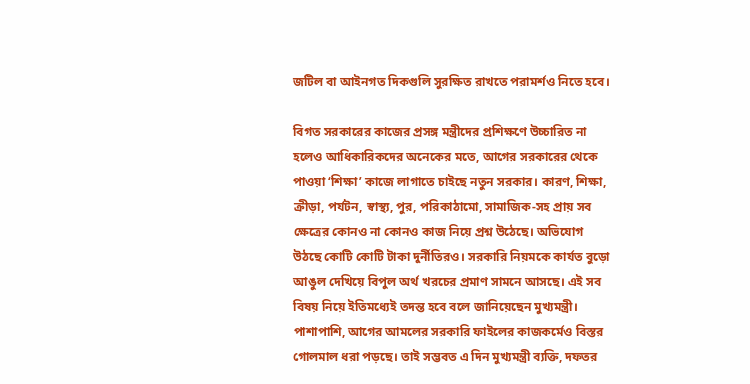জটিল বা আইনগত দিকগুলি সুরক্ষিত রাখতে পরামর্শও নিতে হবে।

বিগত সরকারের কাজের প্রসঙ্গ মন্ত্রীদের প্রশিক্ষণে উচ্চারিত না হলেও আধিকারিকদের অনেকের মতে, আগের সরকারের থেকে পাওয়া ‘শিক্ষা’ কাজে লাগাতে চাইছে নতুন সরকার। কারণ, শিক্ষা, ক্রীড়া, পর্যটন, স্বাস্থ্য, পুর, পরিকাঠামো, সামাজিক-সহ প্রায় সব ক্ষেত্রের কোনও না কোনও কাজ নিয়ে প্রশ্ন উঠেছে। অভিযোগ উঠছে কোটি কোটি টাকা দুর্নীতিরও। সরকারি নিয়মকে কার্যত বুড়ো আঙুল দেখিয়ে বিপুল অর্থ খরচের প্রমাণ সামনে আসছে। এই সব বিষয় নিয়ে ইতিমধ্যেই তদন্ত হবে বলে জানিয়েছেন মুখ্যমন্ত্রী। পাশাপাশি, আগের আমলের সরকারি ফাইলের কাজকর্মেও বিস্তর গোলমাল ধরা পড়ছে। তাই সম্ভবত এ দিন মুখ্যমন্ত্রী ব্যক্তি, দফতর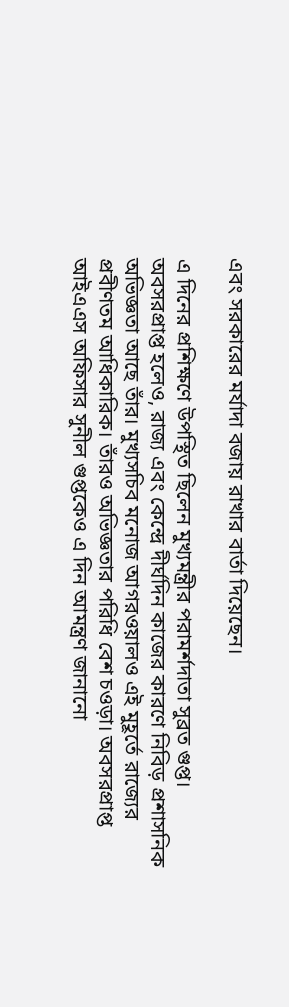এবং সরকারের মর্যাদা বজায় রাখার বার্তা দিয়েছেন।

এ দিনের প্রশিক্ষণে উপস্থিত ছিলেন মুখ্যমন্ত্রীর পরামর্শদাতা সুব্রত গুপ্ত। অবসরপ্রাপ্ত হলেও, রাজ্য এবং কেন্দ্রে দীর্ঘদিন কাজের কারণে নিবিড় প্রশাসনিক অভিজ্ঞতা আছে তাঁর। মুখ্যসচিব মনোজ আগরওয়ালও এই মুহূর্তে রাজ্যের প্রবীণতম আধিকারিক। তাঁরও অভিজ্ঞতার পরিধি বেশ চওড়া। অবসরপ্রাপ্ত আইএএস অফিসার সুনীল গুপ্তকেও এ দিন আমন্ত্রণ জানানো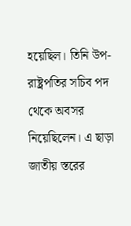হয়েছিল। তিনি উপ-রাষ্ট্রপতির সচিব পদ থেকে অবসর নিয়েছিলেন। এ ছাড়া জাতীয় স্তরের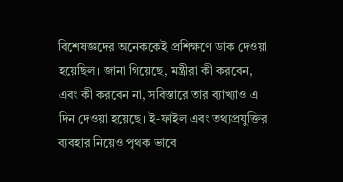বিশেষজ্ঞদের অনেককেই প্রশিক্ষণে ডাক দেওয়া হয়েছিল। জানা গিয়েছে, মন্ত্রীরা কী করবেন, এবং কী করবেন না, সবিস্তারে তার ব্যাখ্যাও এ দিন দেওয়া হয়েছে। ই-ফাইল এবং তথ্যপ্রযুক্তির ব্যবহার নিয়েও পৃথক ভাবে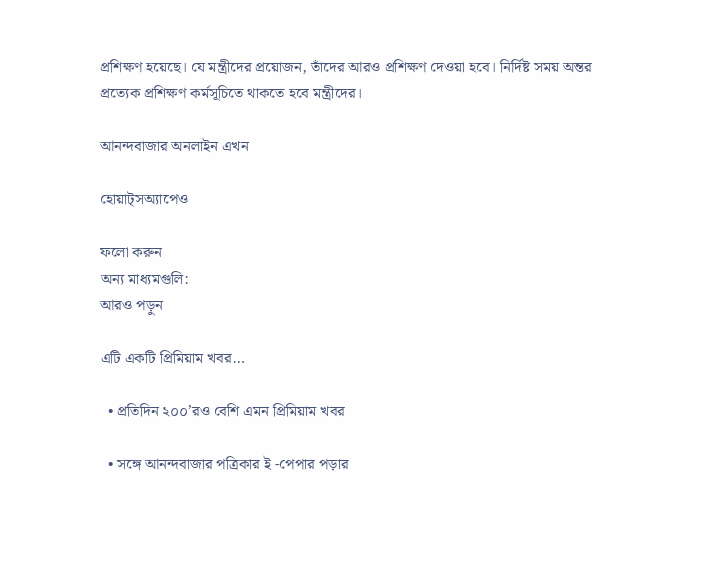প্রশিক্ষণ হয়েছে। যে মন্ত্রীদের প্রয়োজন, তাঁদের আরও প্রশিক্ষণ দেওয়া হবে। নির্দিষ্ট সময় অন্তর প্রত্যেক প্রশিক্ষণ কর্মসূচিতে থাকতে হবে মন্ত্রীদের।

আনন্দবাজার অনলাইন এখন

হোয়াট্‌সঅ্যাপেও

ফলো করুন
অন্য মাধ্যমগুলি:
আরও পড়ুন

এটি একটি প্রিমিয়াম খবর…

  • প্রতিদিন ২০০’রও বেশি এমন প্রিমিয়াম খবর

  • সঙ্গে আনন্দবাজার পত্রিকার ই -পেপার পড়ার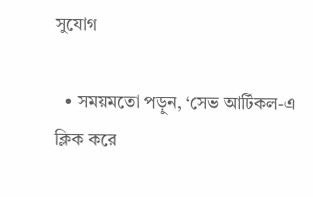সুযোগ

  • সময়মতো পড়ুন, ‘সেভ আর্টিকল-এ ক্লিক করে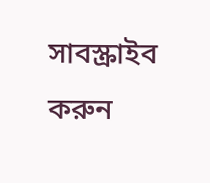সাবস্ক্রাইব করুন